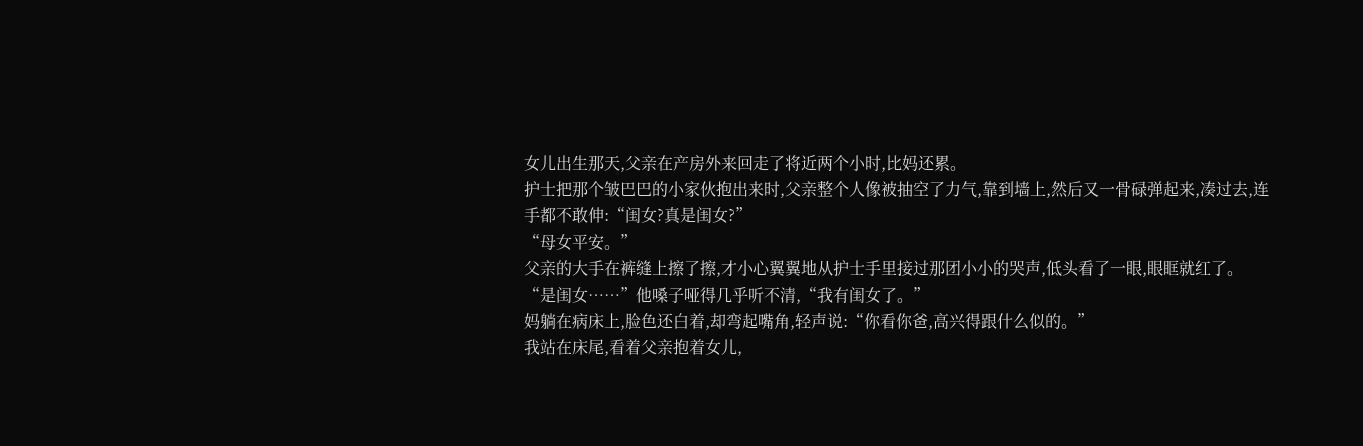女儿出生那天,父亲在产房外来回走了将近两个小时,比妈还累。
护士把那个皱巴巴的小家伙抱出来时,父亲整个人像被抽空了力气,靠到墙上,然后又一骨碌弹起来,凑过去,连手都不敢伸:“闺女?真是闺女?”
“母女平安。”
父亲的大手在裤缝上擦了擦,才小心翼翼地从护士手里接过那团小小的哭声,低头看了一眼,眼眶就红了。
“是闺女……”他嗓子哑得几乎听不清,“我有闺女了。”
妈躺在病床上,脸色还白着,却弯起嘴角,轻声说:“你看你爸,高兴得跟什么似的。”
我站在床尾,看着父亲抱着女儿,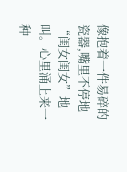像抱着一件易碎的瓷器,嘴里不停地“闺女闺女”地叫。心里涌上来一种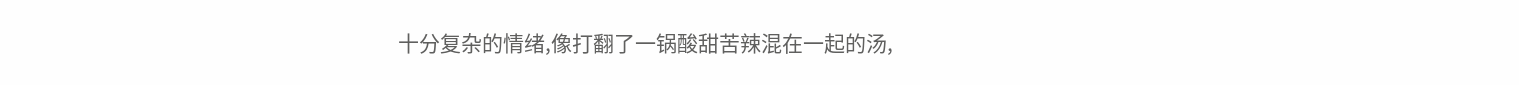十分复杂的情绪,像打翻了一锅酸甜苦辣混在一起的汤,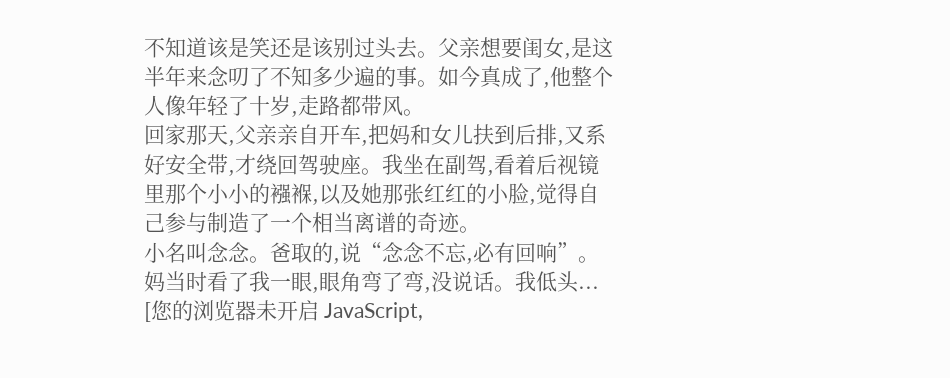不知道该是笑还是该别过头去。父亲想要闺女,是这半年来念叨了不知多少遍的事。如今真成了,他整个人像年轻了十岁,走路都带风。
回家那天,父亲亲自开车,把妈和女儿扶到后排,又系好安全带,才绕回驾驶座。我坐在副驾,看着后视镜里那个小小的襁褓,以及她那张红红的小脸,觉得自己参与制造了一个相当离谱的奇迹。
小名叫念念。爸取的,说“念念不忘,必有回响”。妈当时看了我一眼,眼角弯了弯,没说话。我低头...
[您的浏览器未开启 JavaScript,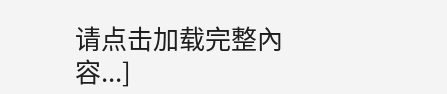请点击加载完整內容...]